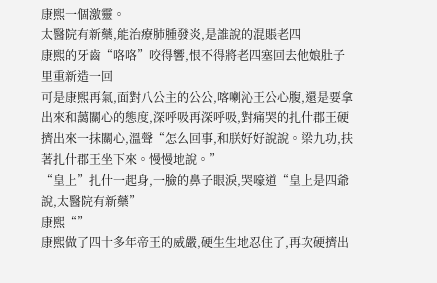康熙一個激靈。
太醫院有新藥,能治療肺腫發炎,是誰說的混賬老四
康熙的牙齒“咯咯”咬得響,恨不得將老四塞回去他娘肚子里重新造一回
可是康熙再氣,面對八公主的公公,喀喇沁王公心腹,還是要拿出來和藹關心的態度,深呼吸再深呼吸,對痛哭的扎什郡王硬擠出來一抹關心,溫聲“怎么回事,和朕好好說說。梁九功,扶著扎什郡王坐下來。慢慢地說。”
“皇上”扎什一起身,一臉的鼻子眼淚,哭嚎道“皇上是四爺說,太醫院有新藥”
康熙“”
康熙做了四十多年帝王的威嚴,硬生生地忍住了,再次硬擠出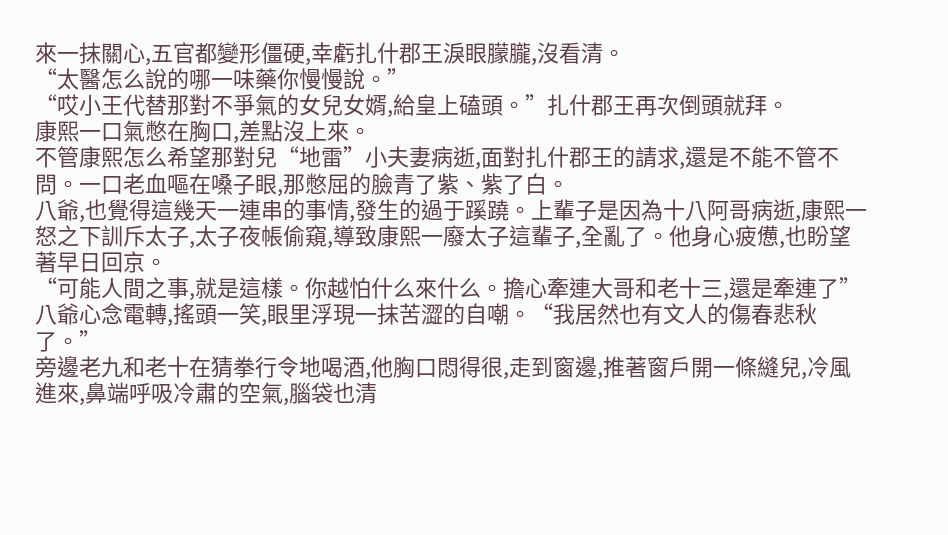來一抹關心,五官都變形僵硬,幸虧扎什郡王淚眼朦朧,沒看清。
“太醫怎么說的哪一味藥你慢慢說。”
“哎小王代替那對不爭氣的女兒女婿,給皇上磕頭。”扎什郡王再次倒頭就拜。
康熙一口氣憋在胸口,差點沒上來。
不管康熙怎么希望那對兒“地雷”小夫妻病逝,面對扎什郡王的請求,還是不能不管不問。一口老血嘔在嗓子眼,那憋屈的臉青了紫、紫了白。
八爺,也覺得這幾天一連串的事情,發生的過于蹊蹺。上輩子是因為十八阿哥病逝,康熙一怒之下訓斥太子,太子夜帳偷窺,導致康熙一廢太子這輩子,全亂了。他身心疲憊,也盼望著早日回京。
“可能人間之事,就是這樣。你越怕什么來什么。擔心牽連大哥和老十三,還是牽連了”八爺心念電轉,搖頭一笑,眼里浮現一抹苦澀的自嘲。“我居然也有文人的傷春悲秋了。”
旁邊老九和老十在猜拳行令地喝酒,他胸口悶得很,走到窗邊,推著窗戶開一條縫兒,冷風進來,鼻端呼吸冷肅的空氣,腦袋也清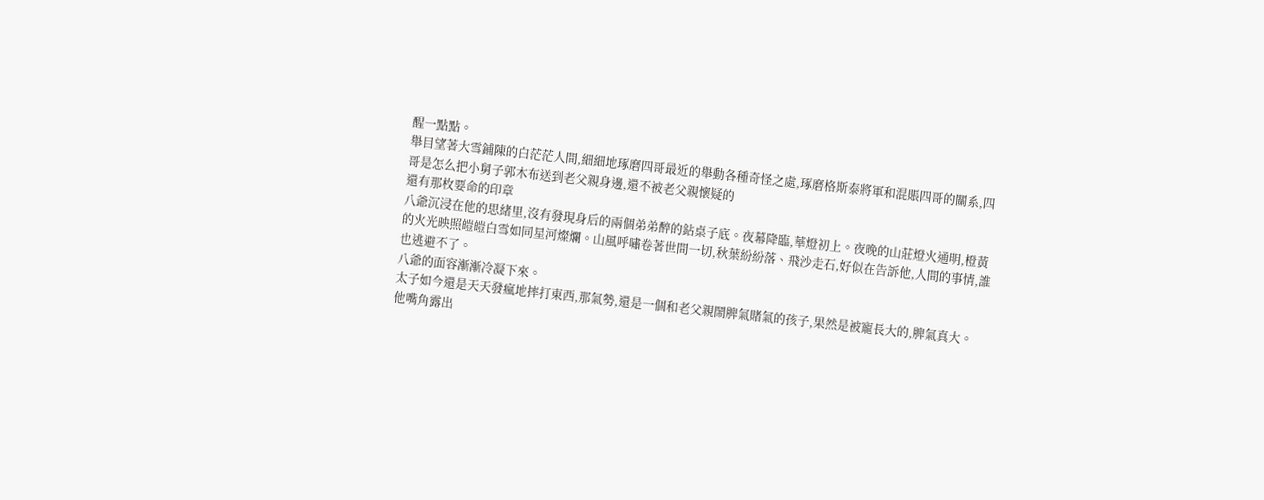醒一點點。
舉目望著大雪鋪陳的白茫茫人間,細細地琢磨四哥最近的舉動各種奇怪之處,琢磨格斯泰將軍和混賬四哥的關系,四哥是怎么把小舅子郭木布送到老父親身邊,還不被老父親懷疑的
還有那枚要命的印章
八爺沉浸在他的思緒里,沒有發現身后的兩個弟弟醉的鉆桌子底。夜幕降臨,華燈初上。夜晚的山莊燈火通明,橙黃的火光映照皚皚白雪如同星河燦爛。山風呼嘯卷著世間一切,秋葉紛紛落、飛沙走石,好似在告訴他,人間的事情,誰也逃避不了。
八爺的面容漸漸冷凝下來。
太子如今還是天天發瘋地摔打東西,那氣勢,還是一個和老父親鬧脾氣賭氣的孩子,果然是被寵長大的,脾氣真大。
他嘴角露出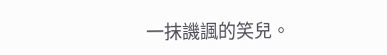一抹譏諷的笑兒。